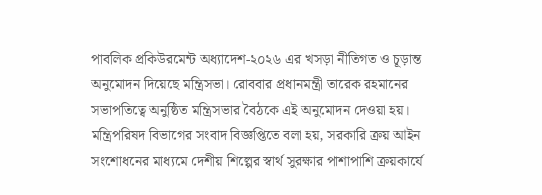পাবলিক প্রকিউরমেন্ট অধ্যাদেশ-২০২৬ এর খসড়া নীতিগত ও চূড়ান্ত অনুমোদন দিয়েছে মন্ত্রিসভা। রোববার প্রধানমন্ত্রী তারেক রহমানের সভাপতিত্বে অনুষ্ঠিত মন্ত্রিসভার বৈঠকে এই অনুমোদন দেওয়া হয়।
মন্ত্রিপরিষদ বিভাগের সংবাদ বিজ্ঞপ্তিতে বলা হয়, সরকারি ক্রয় আইন সংশোধনের মাধ্যমে দেশীয় শিল্পের স্বার্থ সুরক্ষার পাশাপাশি ক্রয়কার্যে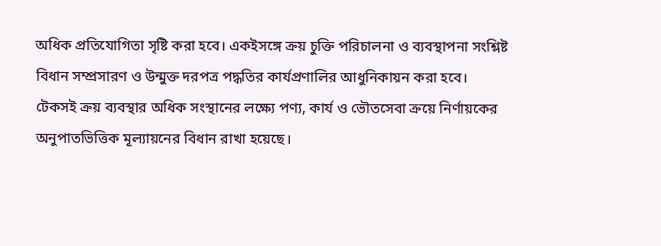অধিক প্রতিযোগিতা সৃষ্টি করা হবে। একইসঙ্গে ক্রয় চুক্তি পরিচালনা ও ব্যবস্থাপনা সংশ্লিষ্ট বিধান সম্প্রসারণ ও উন্মুক্ত দরপত্র পদ্ধতির কার্যপ্রণালির আধুনিকায়ন করা হবে। টেকসই ক্রয় ব্যবস্থার অধিক সংস্থানের লক্ষ্যে পণ্য, কার্য ও ভৌতসেবা ক্রয়ে নির্ণায়কের অনুপাতভিত্তিক মূল্যায়নের বিধান রাখা হয়েছে।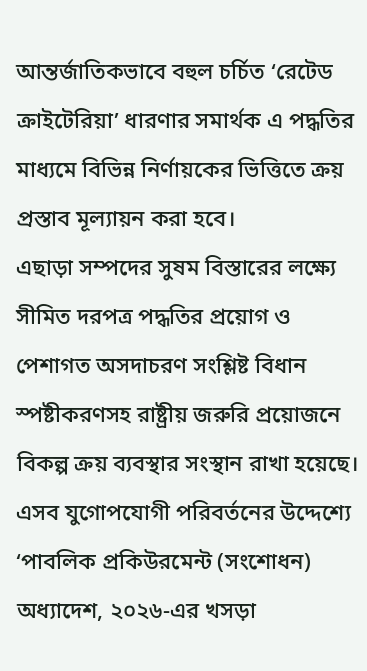আন্তর্জাতিকভাবে বহুল চর্চিত ‘রেটেড ক্রাইটেরিয়া’ ধারণার সমার্থক এ পদ্ধতির মাধ্যমে বিভিন্ন নির্ণায়কের ভিত্তিতে ক্রয় প্রস্তাব মূল্যায়ন করা হবে।
এছাড়া সম্পদের সুষম বিস্তারের লক্ষ্যে সীমিত দরপত্র পদ্ধতির প্রয়োগ ও পেশাগত অসদাচরণ সংশ্লিষ্ট বিধান স্পষ্টীকরণসহ রাষ্ট্রীয় জরুরি প্রয়োজনে বিকল্প ক্রয় ব্যবস্থার সংস্থান রাখা হয়েছে।
এসব যুগোপযোগী পরিবর্তনের উদ্দেশ্যে ‘পাবলিক প্রকিউরমেন্ট (সংশোধন) অধ্যাদেশ, ২০২৬-এর খসড়া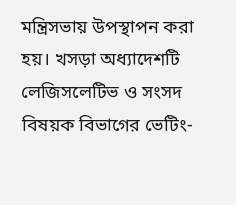মন্ত্রিসভায় উপস্থাপন করা হয়। খসড়া অধ্যাদেশটি লেজিসলেটিভ ও সংসদ বিষয়ক বিভাগের ভেটিং-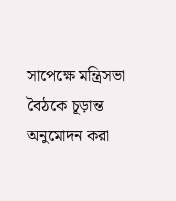সাপেক্ষে মন্ত্রিসভা বৈঠকে চূড়ান্ত অনুমোদন করা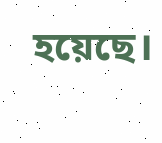হয়েছে।